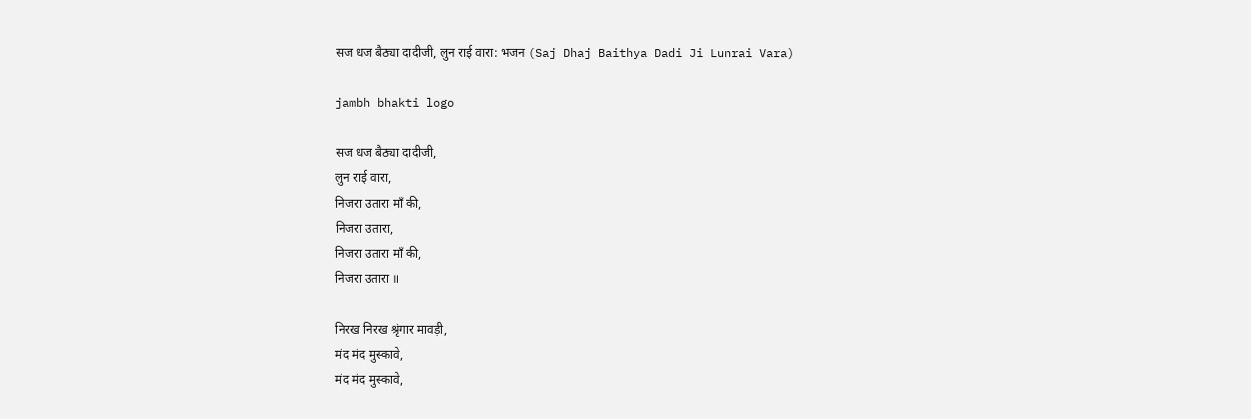सज धज बैठ्या दादीजी, लुन राई वारा: भजन (Saj Dhaj Baithya Dadi Ji Lunrai Vara)

jambh bhakti logo

सज धज बैठ्या दादीजी,
लुन राई वारा,
निजरा उतारा माँ की,
निजरा उतारा,
निजरा उतारा माँ की,
निजरा उतारा ॥

निरख निरख श्रृंगार मावड़ी,
मंद मंद मुस्कावे,
मंद मंद मुस्कावे,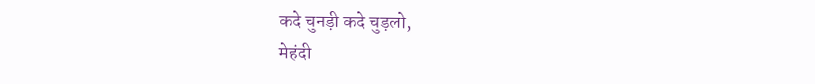कदे चुनड़ी कदे चुड़लो,
मेहंदी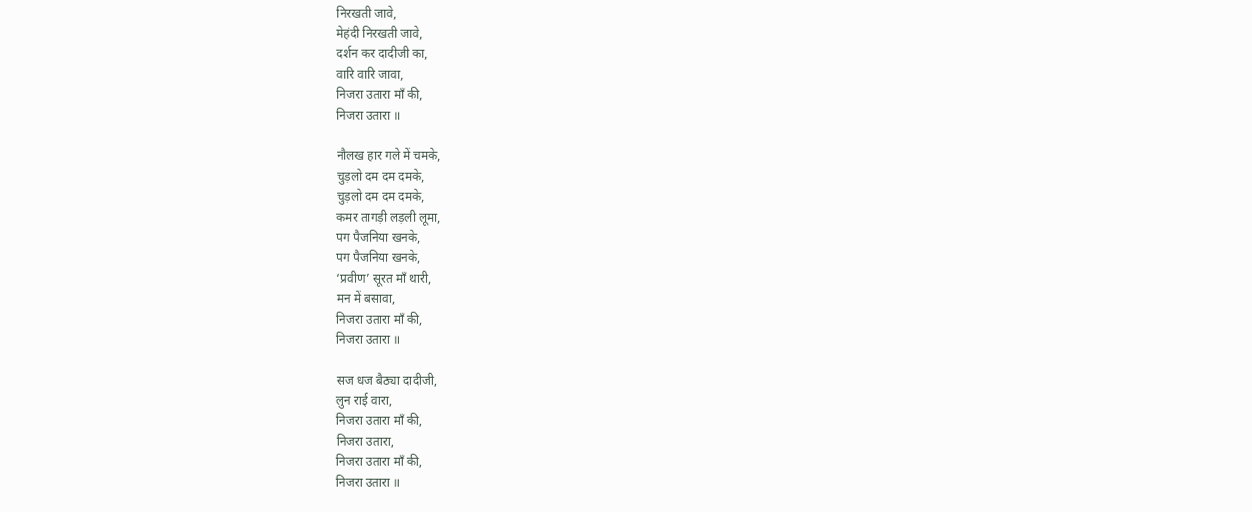निरखती जावे,
मेहंदी निरखती जावे,
दर्शन कर दादीजी का,
वारि वारि जावा,
निजरा उतारा माँ की,
निजरा उतारा ॥

नौलख हार गले में चमके,
चुड़लो दम दम दमके,
चुड़लो दम दम दमके,
कमर तागड़ी लड़ली लूमा,
पग पैजनिया खनके,
पग पैजनिया खनके,
‘प्रवीण’ सूरत माँ थारी,
मन में बसावा,
निजरा उतारा माँ की,
निजरा उतारा ॥

सज धज बैठ्या दादीजी,
लुन राई वारा,
निजरा उतारा माँ की,
निजरा उतारा,
निजरा उतारा माँ की,
निजरा उतारा ॥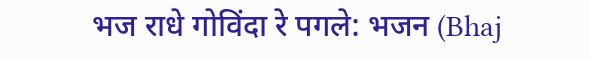भज राधे गोविंदा रे पगले: भजन (Bhaj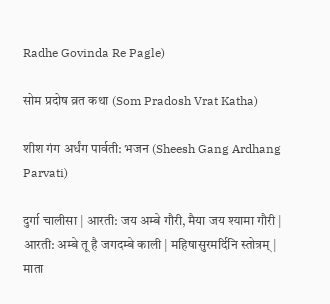Radhe Govinda Re Pagle)

सोम प्रदोष व्रत कथा (Som Pradosh Vrat Katha)

शीश गंग अर्धंग पार्वती: भजन (Sheesh Gang Ardhang Parvati)

दुर्गा चालीसा | आरती: जय अम्बे गौरी, मैया जय श्यामा गौरी | आरती: अम्बे तू है जगदम्बे काली | महिषासुरमर्दिनि स्तोत्रम् | माता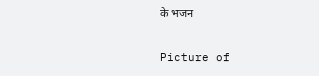के भजन

Picture of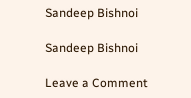Sandeep Bishnoi

Sandeep Bishnoi

Leave a Comment